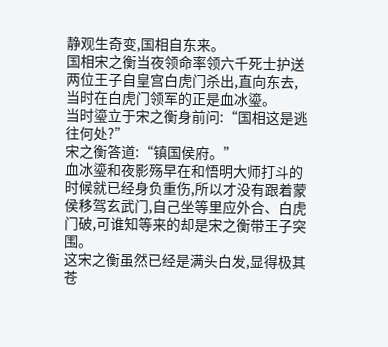静观生奇变,国相自东来。
国相宋之衡当夜领命率领六千死士护送两位王子自皇宫白虎门杀出,直向东去,当时在白虎门领军的正是血冰瑬。
当时瑬立于宋之衡身前问:“国相这是逃往何处?”
宋之衡答道:“镇国侯府。”
血冰瑬和夜影殇早在和悟明大师打斗的时候就已经身负重伤,所以才没有跟着蒙侯移驾玄武门,自己坐等里应外合、白虎门破,可谁知等来的却是宋之衡带王子突围。
这宋之衡虽然已经是满头白发,显得极其苍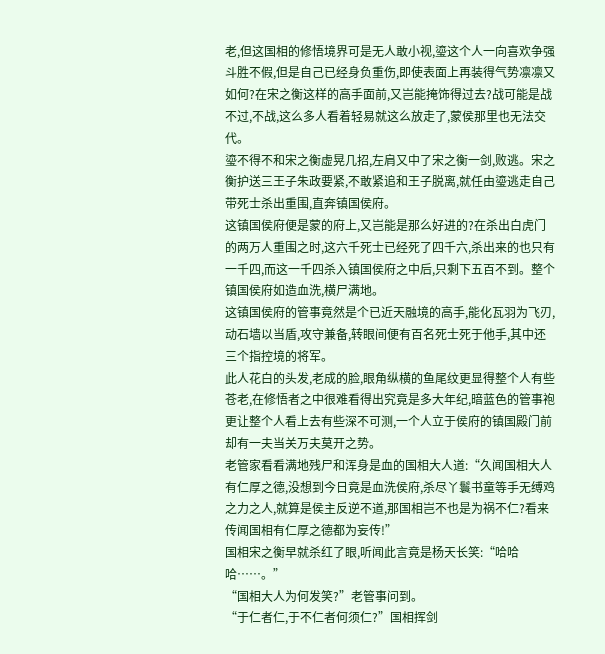老,但这国相的修悟境界可是无人敢小视,瑬这个人一向喜欢争强斗胜不假,但是自己已经身负重伤,即使表面上再装得气势凛凛又如何?在宋之衡这样的高手面前,又岂能掩饰得过去?战可能是战不过,不战,这么多人看着轻易就这么放走了,蒙侯那里也无法交代。
瑬不得不和宋之衡虚晃几招,左肩又中了宋之衡一剑,败逃。宋之衡护送三王子朱政要紧,不敢紧追和王子脱离,就任由瑬逃走自己带死士杀出重围,直奔镇国侯府。
这镇国侯府便是蒙的府上,又岂能是那么好进的?在杀出白虎门的两万人重围之时,这六千死士已经死了四千六,杀出来的也只有一千四,而这一千四杀入镇国侯府之中后,只剩下五百不到。整个镇国侯府如造血洗,横尸满地。
这镇国侯府的管事竟然是个已近天融境的高手,能化瓦羽为飞刃,动石墙以当盾,攻守兼备,转眼间便有百名死士死于他手,其中还三个指控境的将军。
此人花白的头发,老成的脸,眼角纵横的鱼尾纹更显得整个人有些苍老,在修悟者之中很难看得出究竟是多大年纪,暗蓝色的管事袍更让整个人看上去有些深不可测,一个人立于侯府的镇国殿门前却有一夫当关万夫莫开之势。
老管家看看满地残尸和浑身是血的国相大人道:“久闻国相大人有仁厚之德,没想到今日竟是血洗侯府,杀尽丫鬟书童等手无缚鸡之力之人,就算是侯主反逆不道,那国相岂不也是为祸不仁?看来传闻国相有仁厚之德都为妄传!”
国相宋之衡早就杀红了眼,听闻此言竟是杨天长笑:“哈哈哈……。”
“国相大人为何发笑?”老管事问到。
“于仁者仁,于不仁者何须仁?”国相挥剑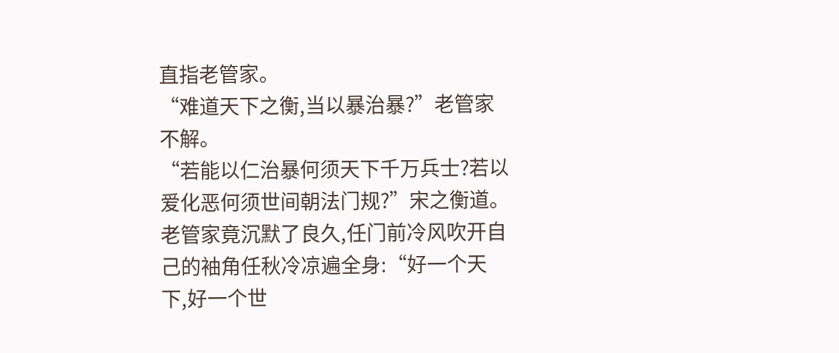直指老管家。
“难道天下之衡,当以暴治暴?”老管家不解。
“若能以仁治暴何须天下千万兵士?若以爱化恶何须世间朝法门规?”宋之衡道。
老管家竟沉默了良久,任门前冷风吹开自己的袖角任秋冷凉遍全身:“好一个天下,好一个世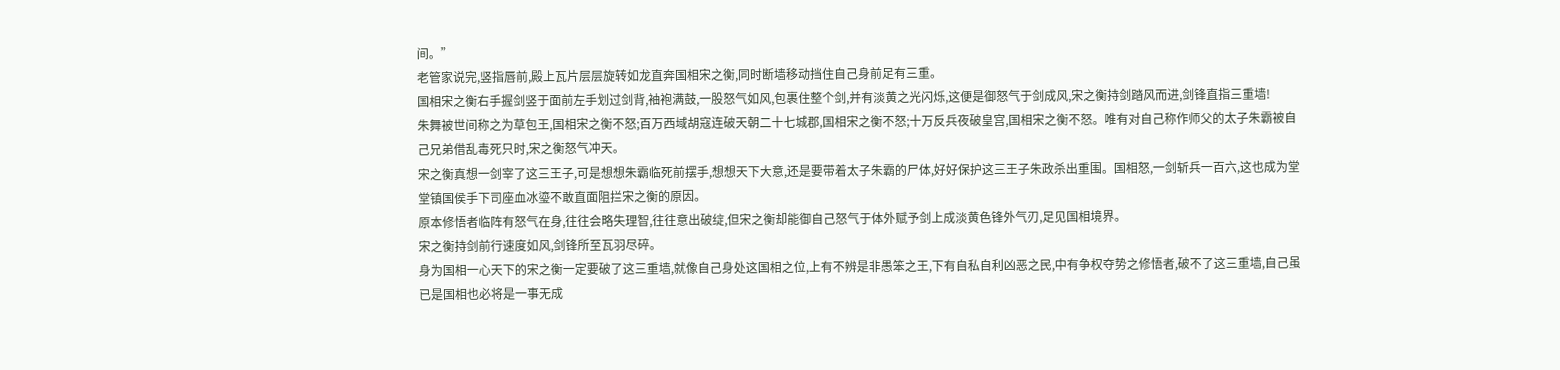间。”
老管家说完,竖指唇前,殿上瓦片层层旋转如龙直奔国相宋之衡,同时断墙移动挡住自己身前足有三重。
国相宋之衡右手握剑竖于面前左手划过剑背,袖袍满鼓,一股怒气如风,包裹住整个剑,并有淡黄之光闪烁,这便是御怒气于剑成风,宋之衡持剑踏风而进,剑锋直指三重墙!
朱舞被世间称之为草包王,国相宋之衡不怒;百万西域胡寇连破天朝二十七城郡,国相宋之衡不怒;十万反兵夜破皇宫,国相宋之衡不怒。唯有对自己称作师父的太子朱霸被自己兄弟借乱毒死只时,宋之衡怒气冲天。
宋之衡真想一剑宰了这三王子,可是想想朱霸临死前摆手,想想天下大意,还是要带着太子朱霸的尸体,好好保护这三王子朱政杀出重围。国相怒,一剑斩兵一百六,这也成为堂堂镇国侯手下司座血冰瑬不敢直面阻拦宋之衡的原因。
原本修悟者临阵有怒气在身,往往会略失理智,往往意出破绽,但宋之衡却能御自己怒气于体外赋予剑上成淡黄色锋外气刃,足见国相境界。
宋之衡持剑前行速度如风,剑锋所至瓦羽尽碎。
身为国相一心天下的宋之衡一定要破了这三重墙,就像自己身处这国相之位,上有不辨是非愚笨之王,下有自私自利凶恶之民,中有争权夺势之修悟者,破不了这三重墙,自己虽已是国相也必将是一事无成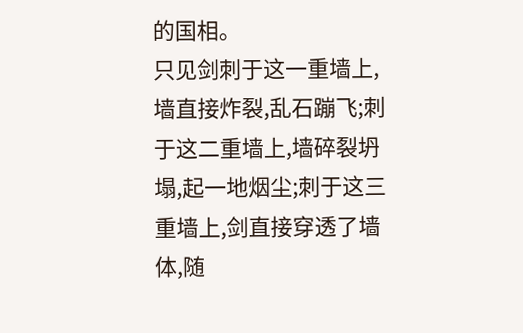的国相。
只见剑刺于这一重墙上,墙直接炸裂,乱石蹦飞;刺于这二重墙上,墙碎裂坍塌,起一地烟尘;刺于这三重墙上,剑直接穿透了墙体,随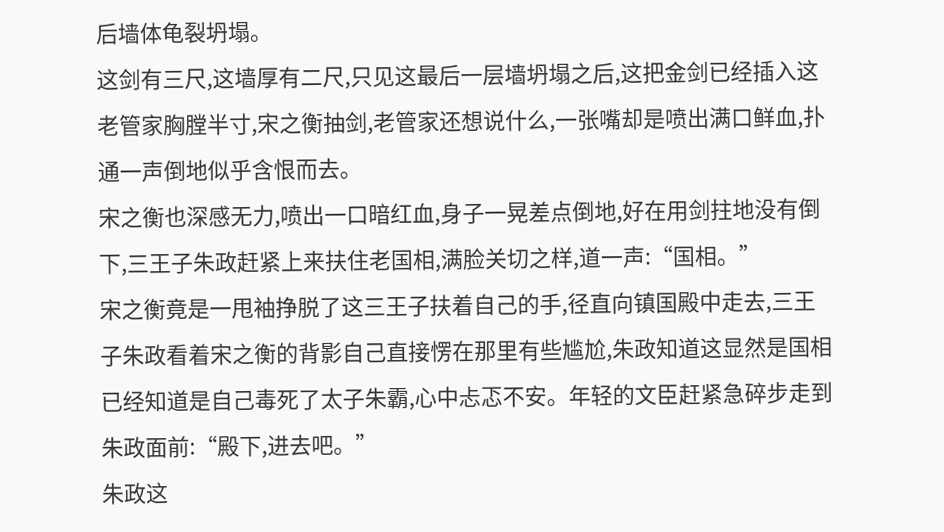后墙体龟裂坍塌。
这剑有三尺,这墙厚有二尺,只见这最后一层墙坍塌之后,这把金剑已经插入这老管家胸膛半寸,宋之衡抽剑,老管家还想说什么,一张嘴却是喷出满口鲜血,扑通一声倒地似乎含恨而去。
宋之衡也深感无力,喷出一口暗红血,身子一晃差点倒地,好在用剑拄地没有倒下,三王子朱政赶紧上来扶住老国相,满脸关切之样,道一声:“国相。”
宋之衡竟是一甩袖挣脱了这三王子扶着自己的手,径直向镇国殿中走去,三王子朱政看着宋之衡的背影自己直接愣在那里有些尴尬,朱政知道这显然是国相已经知道是自己毒死了太子朱霸,心中忐忑不安。年轻的文臣赶紧急碎步走到朱政面前:“殿下,进去吧。”
朱政这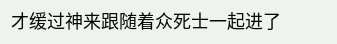才缓过神来跟随着众死士一起进了